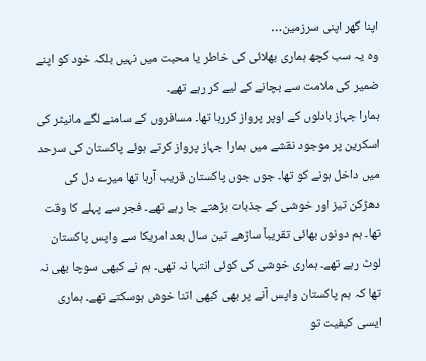اپنا گھر اپنی سرزمین…
وہ یہ سب کچھ ہماری بھلائی کی خاطر یا محبت میں نہیں بلکہ خود کو اپنے ضمیر کی ملامت سے بچانے کے لیے کر رہے تھے۔
ہمارا جہاز بادلوں کے اوپر پرواز کررہا تھا۔ مسافروں کے سامنے لگے مانیٹر کی اسکرین پر موجود نقشے میں ہمارا جہاز پرواز کرتے ہوئے پاکستان کی سرحد میں داخل ہونے کو تھا۔ جوں جوں پاکستان قریب آرہا تھا میرے دل کی دھڑکن تیز اور خوشی کے جذبات بڑھتے جا رہے تھے۔ فجر سے پہلے کا وقت تھا۔ ہم دونوں بھائی تقریباً ساڑھے تین سال بعد امریکا سے واپس پاکستان لوٹ رہے تھے۔ ہماری خوشی کی کوئی انتہا نہ تھی۔ ہم نے کبھی سوچا بھی نہ تھا کہ ہم پاکستان واپس آنے پر بھی کبھی اتنا خوش ہوسکتے تھے۔ ہماری ایسی کیفیت تو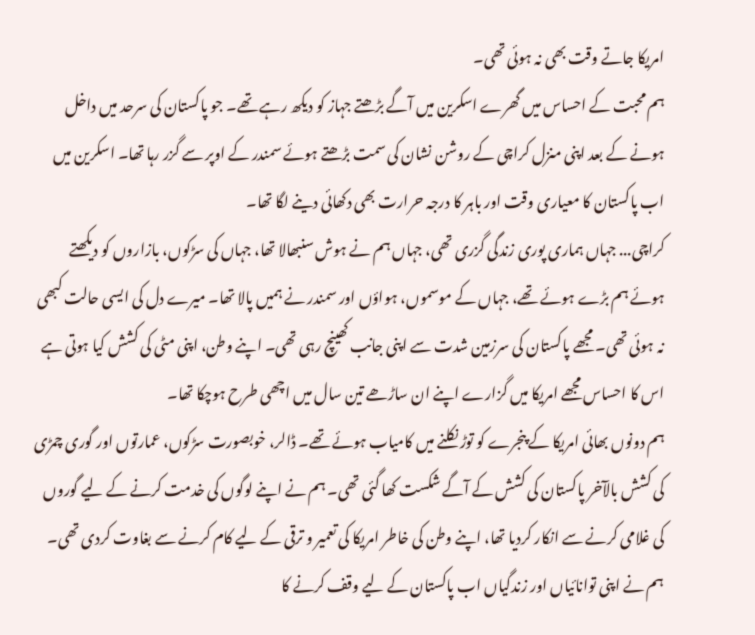امریکا جاتے وقت بھی نہ ہوئی تھی۔
ہم محبت کے احساس میں گھرے اسکرین میں آگے بڑھتے جہاز کو دیکھ رہے تھے۔ جو پاکستان کی سرحد میں داخل ہونے کے بعد اپنی منزل کراچی کے روشن نشان کی سمت بڑھتے ہوئے سمندر کے اوپر سے گزر رہا تھا۔ اسکرین میں اب پاکستان کا معیاری وقت اور باہر کا درجہ حرارت بھی دکھائی دینے لگا تھا۔
کراچی... جہاں ہماری پوری زندگی گزری تھی، جہاں ہم نے ہوش سنبھالا تھا، جہاں کی سڑکوں، بازاروں کو دیکھتے ہوئے ہم بڑے ہوئے تھے، جہاں کے موسموں، ہواؤں اور سمندر نے ہمیں پالا تھا۔ میرے دل کی ایسی حالت کبھی نہ ہوئی تھی۔ مجھے پاکستان کی سرزمین شدت سے اپنی جانب کھینچ رہی تھی۔ اپنے وطن، اپنی مٹی کی کشش کیا ہوتی ہے اس کا احساس مجھے امریکا میں گزارے اپنے ان ساڑھے تین سال میں اچھی طرح ہوچکا تھا۔
ہم دونوں بھائی امریکا کے پنجرے کو توڑ نکلنے میں کامیاب ہوئے تھے۔ ڈالر، خوبصورت سڑکوں، عمارتوں اور گوری چمڑی کی کشش بالآخر پاکستان کی کشش کے آگے شکست کھا گئی تھی۔ ہم نے اپنے لوگوں کی خدمت کرنے کے لیے گوروں کی غلامی کرنے سے انکار کردیا تھا، اپنے وطن کی خاطر امریکا کی تعمیر و ترقی کے لیے کام کرنے سے بغاوت کردی تھی۔ ہم نے اپنی توانائیاں اور زندگیاں اب پاکستان کے لیے وقف کرنے کا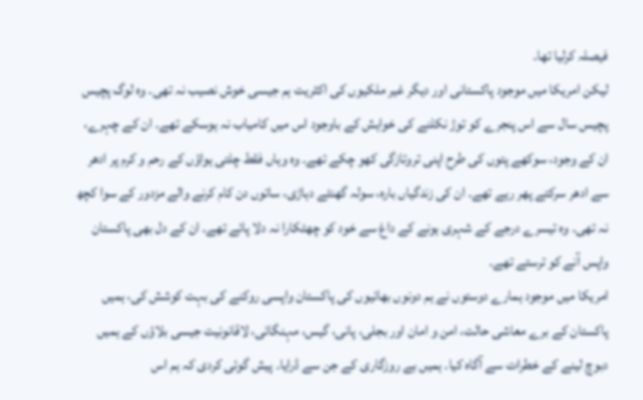فیصلہ کرلیا تھا۔
لیکن امریکا میں موجود پاکستانی اور دیگر غیر ملکیوں کی اکثریت ہم جیسی خوش نصیب نہ تھی۔ وہ لوگ پچیس پچیس سال سے اس پنجرے کو توڑ نکلنے کی خواہش کے باوجود اس میں کامیاب نہ ہوسکے تھے۔ ان کے چہرے، ان کے وجود، سوکھے پتوں کی طرح اپنی تروتازگی کھو چکے تھے۔ وہ وہاں فقط چلتی ہواؤں کے رحم و کرم پر ادھر سے ادھر سرکتے پھر رہے تھے۔ ان کی زندگیاں بارہ، سولہ گھنٹے دہاڑی، ساتوں دن کام کرنے والے مزدور کے سوا کچھ نہ تھی۔ وہ تیسرے درجے کے شہری ہونے کے داغ سے خود کو چھٹکارا نہ دلا پائے تھے۔ ان کے دل بھی پاکستان واپس آنے کو ترستے تھے۔
امریکا میں موجود ہمارے دوستوں نے ہم دونوں بھائیوں کی پاکستان واپسی روکنے کی بہت کوشش کی، ہمیں پاکستان کے برے معاشی حالت، امن و امان اور بجلی، پانی، گیس، مہنگائی، لاقانونیت جیسی بلاؤں کے ہمیں دبوچ لینے کے خطرات سے آگاہ کیا۔ ہمیں بے روزگاری کے جن سے ڈرایا۔ پیش گوئی کردی کہ ہم اس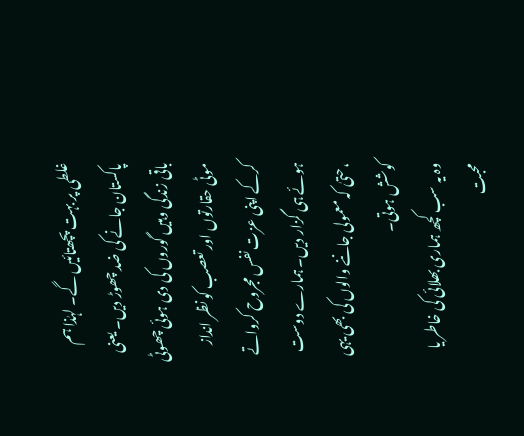غلطی پر بہت پچھتائیں گے۔ لہٰذا ہم پاکستان جانے کی ضد چھوڑ دیں۔ یعنی باقی زندگی وہیں گوروں کی دی ہوئی چھوٹی موٹی حقارتوں اور تعصب کو نظر انداز کرکے اپنی عزت نفس مجروح کرواتے ہوئے ہی گزار دیں۔ ہمارے دوست ،حتیٰ کہ معمولی جاننے والوں کی بھی یہی کوشش ہوتی۔
وہ یہ سب کچھ ہماری بھلائی کی خاطر یا محبت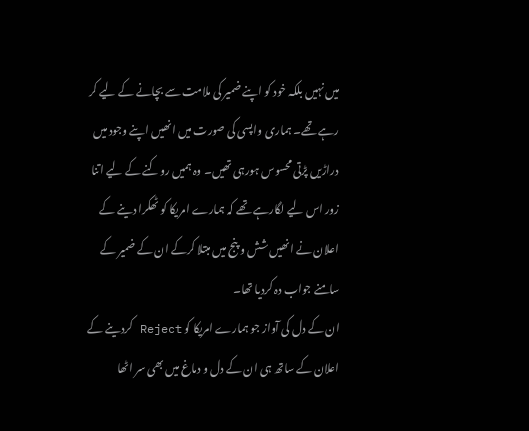میں نہیں بلکہ خود کو اپنے ضمیر کی ملامت سے بچانے کے لیے کر رہے تھے۔ ہماری واپسی کی صورت میں انھیں اپنے وجود میں دراڑیں پڑتی محسوس ہورہی تھیں۔ وہ ہمیں روکنے کے لیے اتنا زور اس لیے لگارہے تھے کہ ہمارے امریکا کو ٹھکرا دینے کے اعلان نے انھیں شش و پنج میں مبتلا کرکے ان کے ضمیر کے سامنے جواب دہ کردیا تھا۔
ان کے دل کی آواز جو ہمارے امریکا کو Reject کردینے کے اعلان کے ساتھ ہی ان کے دل و دماغ میں بھی سر اٹھا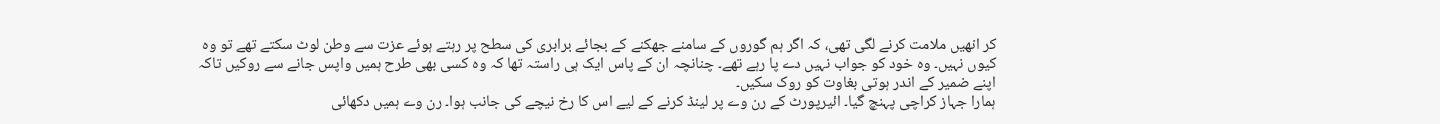کر انھیں ملامت کرنے لگی تھی، کہ اگر ہم گوروں کے سامنے جھکنے کے بجائے برابری کی سطح پر رہتے ہوئے عزت سے وطن لوٹ سکتے تھے تو وہ کیوں نہیں۔ وہ خود کو جواب نہیں دے پا رہے تھے۔ چنانچہ ان کے پاس ایک ہی راستہ تھا کہ وہ کسی بھی طرح ہمیں واپس جانے سے روکیں تاکہ اپنے ضمیر کے اندر ہوتی بغاوت کو روک سکیں۔
ہمارا جہاز کراچی پہنچ گیا۔ ائیرپورٹ کے رن وے پر لینڈ کرنے کے لیے اس کا رخ نیچے کی جانب ہوا۔ رن وے ہمیں دکھائی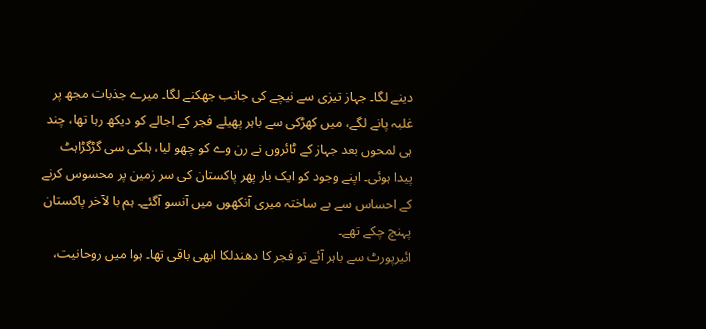دینے لگا۔ جہاز تیزی سے نیچے کی جانب جھکنے لگا۔ میرے جذبات مجھ پر غلبہ پانے لگے، میں کھڑکی سے باہر پھیلے فجر کے اجالے کو دیکھ رہا تھا، چند ہی لمحوں بعد جہاز کے ٹائروں نے رن وے کو چھو لیا، ہلکی سی گڑگڑاہٹ پیدا ہوئی۔ اپنے وجود کو ایک بار پھر پاکستان کی سر زمین پر محسوس کرنے کے احساس سے بے ساختہ میری آنکھوں میں آنسو آگئے۔ ہم با لآخر پاکستان پہنچ چکے تھے۔
ائیرپورٹ سے باہر آئے تو فجر کا دھندلکا ابھی باقی تھا۔ ہوا میں روحانیت،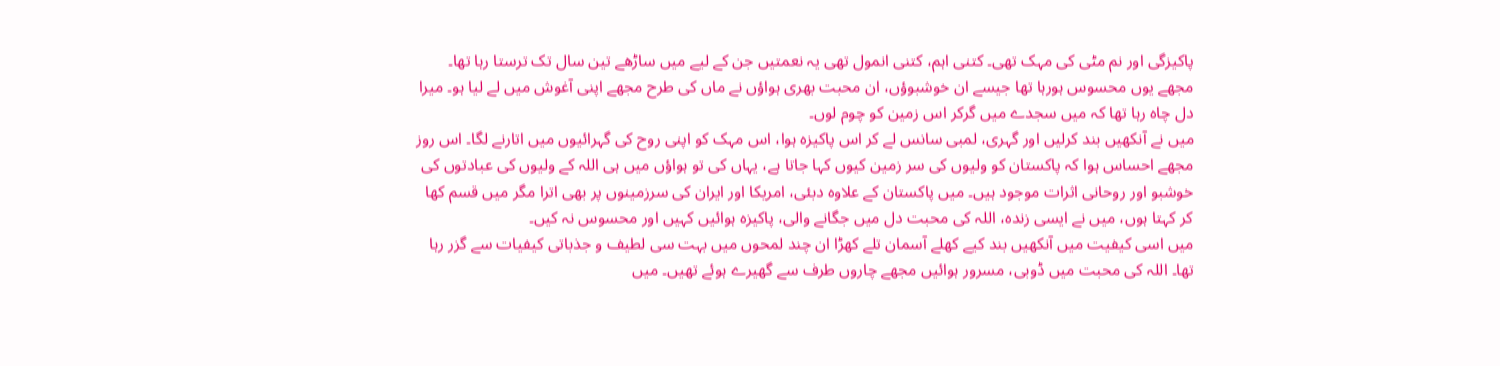پاکیزگی اور نم مٹی کی مہک تھی۔ کتنی اہم، کتنی انمول تھی یہ نعمتیں جن کے لیے میں ساڑھے تین سال تک ترستا رہا تھا۔ مجھے یوں محسوس ہورہا تھا جیسے ان خوشبوؤں، ان محبت بھری ہواؤں نے ماں کی طرح مجھے اپنی آغوش میں لے لیا ہو۔ میرا دل چاہ رہا تھا کہ میں سجدے میں گرکر اس زمین کو چوم لوں۔
میں نے آنکھیں بند کرلیں اور گہری، لمبی سانس لے کر اس پاکیزہ ہوا، اس مہک کو اپنی روح کی گہرائیوں میں اتارنے لگا۔ اس روز مجھے احساس ہوا کہ پاکستان کو ولیوں کی سر زمین کیوں کہا جاتا ہے، یہاں کی تو ہواؤں میں ہی اللہ کے ولیوں کی عبادتوں کی خوشبو اور روحانی اثرات موجود ہیں۔ میں پاکستان کے علاوہ دبئی، امریکا اور ایران کی سرزمینوں پر بھی اترا مگر میں قسم کھا کر کہتا ہوں، میں نے ایسی زندہ، اللہ کی محبت دل میں جگانے والی، پاکیزہ ہوائیں کہیں اور محسوس نہ کیں۔
میں اسی کیفیت میں آنکھیں بند کیے کھلے آسمان تلے کھڑا ان چند لمحوں میں بہت سی لطیف و جذباتی کیفیات سے گزر رہا تھا۔ اللہ کی محبت میں ڈوبی، مسرور ہوائیں مجھے چاروں طرف سے گھیرے ہوئے تھیں۔ میں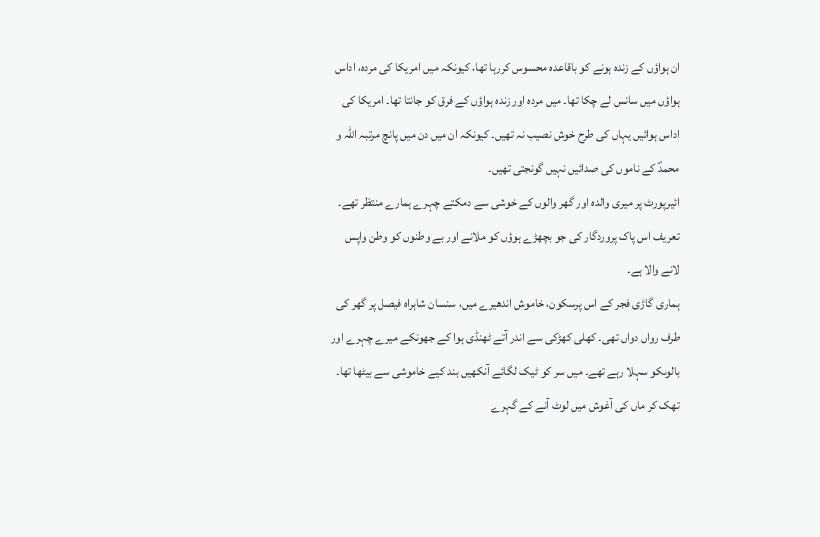ان ہواؤں کے زندہ ہونے کو باقاعدہ محسوس کررہا تھا، کیونکہ میں امریکا کی مردہ، اداس ہواؤں میں سانس لے چکا تھا۔ میں مردہ اور زندہ ہواؤں کے فرق کو جانتا تھا۔ امریکا کی اداس ہوائیں یہاں کی طرح خوش نصیب نہ تھیں۔ کیونکہ ان میں دن میں پانچ مرتبہ اللہ و محمدؐ کے ناموں کی صدائیں نہیں گونجتی تھیں۔
ائیرپورٹ پر میری والدہ اور گھر والوں کے خوشی سے دمکتے چہرے ہمارے منتظر تھے۔ تعریف اس پاک پروردگار کی جو بچھڑے ہوؤں کو ملانے اور بے وطنوں کو وطن واپس لانے والا ہے۔
ہماری گاڑی فجر کے اس پرسکون، خاموش اندھیرے میں، سنسان شاہراہ فیصل پر گھر کی طرف رواں دواں تھی۔ کھلی کھڑکی سے اندر آتے ٹھنڈی ہوا کے جھونکے میرے چہرے اور بالوںکو سہلا رہے تھے۔ میں سر کو ٹیک لگائے آنکھیں بند کیے خاموشی سے بیٹھا تھا۔ تھک کر ماں کی آغوش میں لوٹ آنے کے گہرے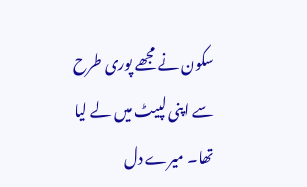سکون نے مجھے پوری طرح سے اپنی لپیٹ میں لے لیا تھا۔ میرے دل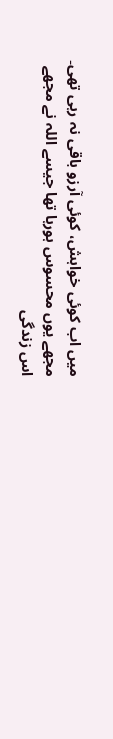میں اب کوئی خواہش، کوئی آرزو باقی نہ رہی تھی۔ مجھے یوں محسوس ہورہا تھا جیسے اللہ نے مجھے اس زندگی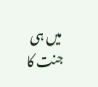میں ہی جنت کا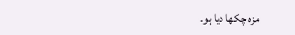مزہ چکھا دیا ہو۔